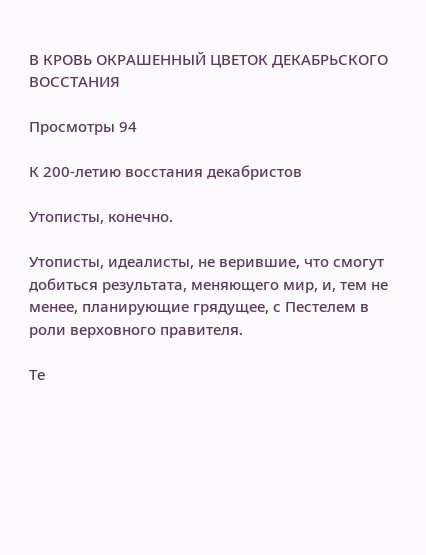В КРОВЬ ОКРАШЕННЫЙ ЦВЕТОК ДЕКАБРЬСКОГО ВОССТАНИЯ

Просмотры 94

К 200-летию восстания декабристов

Утописты, конечно.

Утописты, идеалисты, не верившие, что смогут добиться результата, меняющего мир, и, тем не менее, планирующие грядущее, с Пестелем в роли верховного правителя.

Те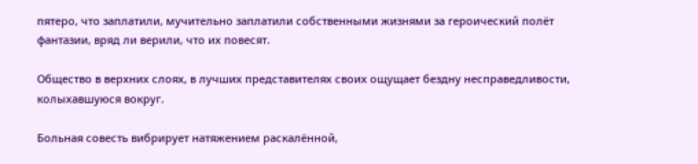пятеро, что заплатили, мучительно заплатили собственными жизнями за героический полёт фантазии, вряд ли верили, что их повесят.

Общество в верхних слоях, в лучших представителях своих ощущает бездну несправедливости, колыхавшуюся вокруг.

Больная совесть вибрирует натяжением раскалённой,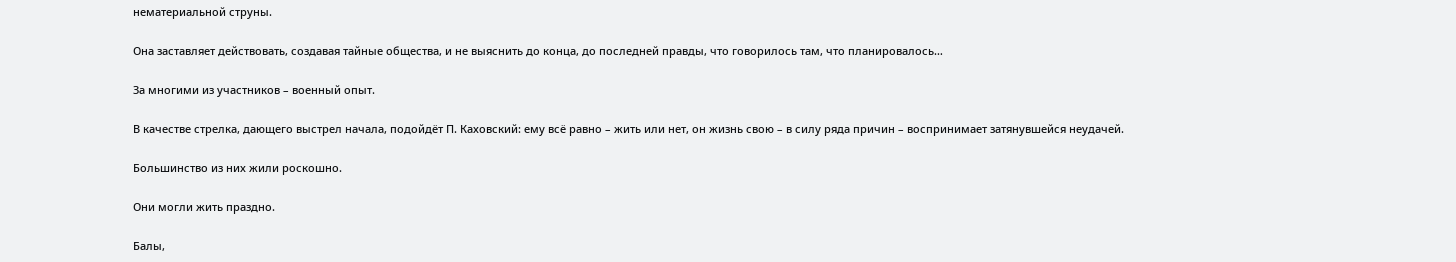нематериальной струны.

Она заставляет действовать, создавая тайные общества, и не выяснить до конца, до последней правды, что говорилось там, что планировалось…

За многими из участников – военный опыт.

В качестве стрелка, дающего выстрел начала, подойдёт П. Каховский: ему всё равно – жить или нет, он жизнь свою – в силу ряда причин – воспринимает затянувшейся неудачей.

Большинство из них жили роскошно.

Они могли жить праздно.

Балы,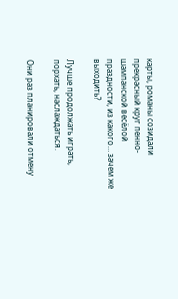карты, романы созидали прекрасный круг пенно-шампанской весёлой праздности, из какого… зачем же выходить?

Лучше продолжать играть, порхать, наслаждаться.

Они раз планировали отмену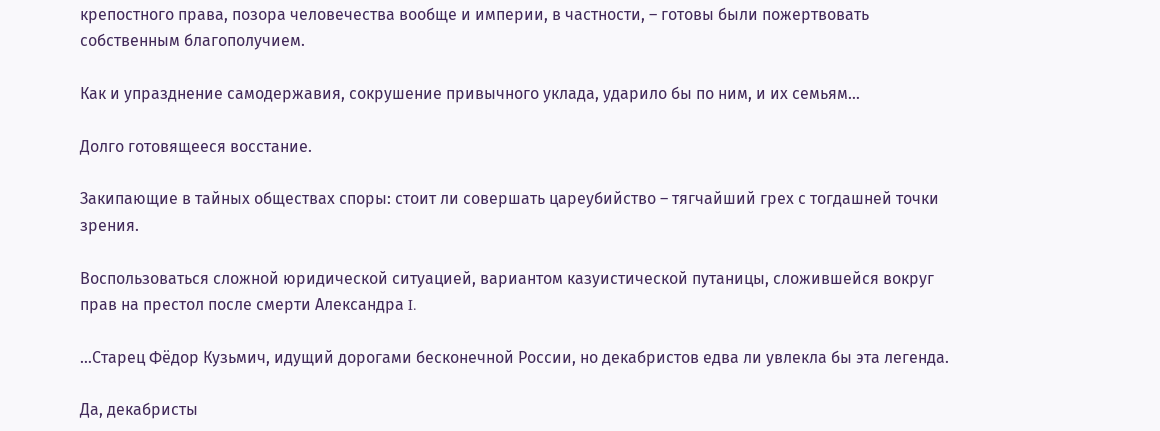крепостного права, позора человечества вообще и империи, в частности, – готовы были пожертвовать собственным благополучием.

Как и упразднение самодержавия, сокрушение привычного уклада, ударило бы по ним, и их семьям…

Долго готовящееся восстание.

Закипающие в тайных обществах споры: стоит ли совершать цареубийство – тягчайший грех с тогдашней точки зрения.

Воспользоваться сложной юридической ситуацией, вариантом казуистической путаницы, сложившейся вокруг прав на престол после смерти Александра I.

…Старец Фёдор Кузьмич, идущий дорогами бесконечной России, но декабристов едва ли увлекла бы эта легенда.

Да, декабристы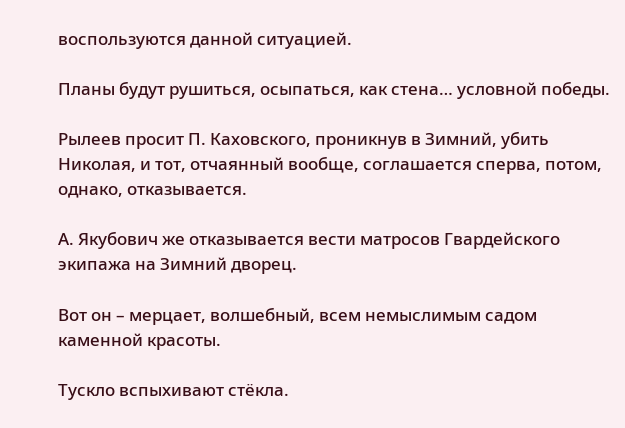воспользуются данной ситуацией.

Планы будут рушиться, осыпаться, как стена… условной победы.

Рылеев просит П. Каховского, проникнув в Зимний, убить Николая, и тот, отчаянный вообще, соглашается сперва, потом, однако, отказывается.

А. Якубович же отказывается вести матросов Гвардейского экипажа на Зимний дворец.

Вот он – мерцает, волшебный, всем немыслимым садом каменной красоты.

Тускло вспыхивают стёкла.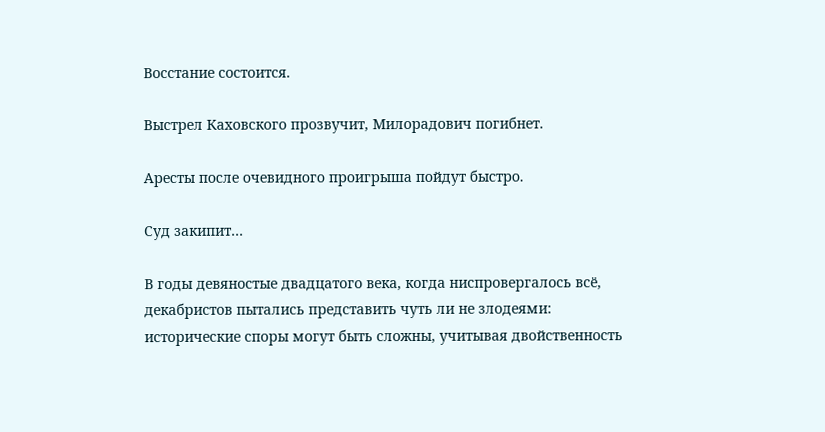Восстание состоится.

Выстрел Каховского прозвучит, Милорадович погибнет.

Аресты после очевидного проигрыша пойдут быстро.

Суд закипит…

В годы девяностые двадцатого века, когда ниспровергалось всё, декабристов пытались представить чуть ли не злодеями: исторические споры могут быть сложны, учитывая двойственность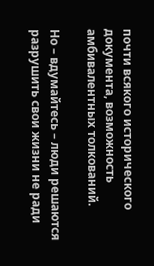почти всякого исторического документа, возможность амбивалентных толкований.

Но – вдумайтесь – люди решаются разрушить свои жизни не ради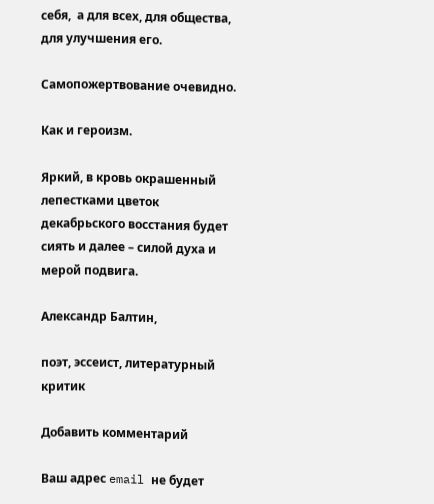себя,  а для всех, для общества, для улучшения его.

Самопожертвование очевидно.

Как и героизм.

Яркий, в кровь окрашенный лепестками цветок декабрьского восстания будет сиять и далее – силой духа и мерой подвига.

Александр Балтин,

поэт, эссеист, литературный критик

Добавить комментарий

Ваш адрес email не будет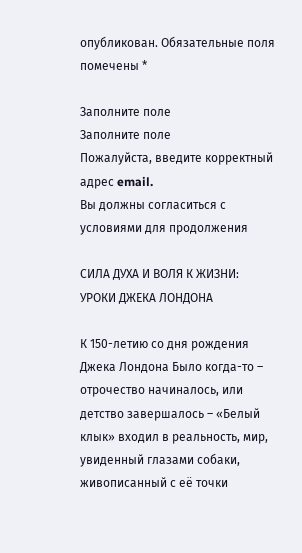опубликован. Обязательные поля помечены *

Заполните поле
Заполните поле
Пожалуйста, введите корректный адрес email.
Вы должны согласиться с условиями для продолжения

СИЛА ДУХА И ВОЛЯ К ЖИЗНИ: УРОКИ ДЖЕКА ЛОНДОНА

К 150-летию со дня рождения Джека Лондона Было когда-то – отрочество начиналось, или детство завершалось – «Белый клык» входил в реальность, мир, увиденный глазами собаки, живописанный с её точки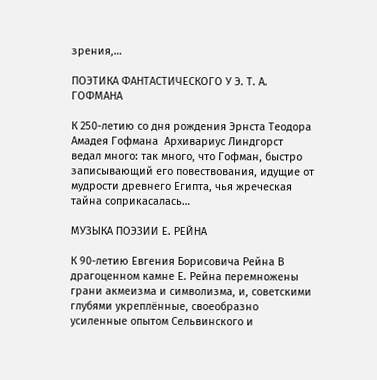зрения,…

ПОЭТИКА ФАНТАСТИЧЕСКОГО У Э. Т. А. ГОФМАНА

К 250-летию со дня рождения Эрнста Теодора Амадея Гофмана  Архивариус Линдгорст ведал много: так много, что Гофман, быстро записывающий его повествования, идущие от мудрости древнего Египта, чья жреческая тайна соприкасалась…

МУЗЫКА ПОЭЗИИ Е. РЕЙНА

К 90-летию Евгения Борисовича Рейна В драгоценном камне Е. Рейна перемножены грани акмеизма и символизма, и, советскими глубями укреплённые, своеобразно усиленные опытом Сельвинского и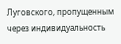Луговского, пропущенным через индивидуальность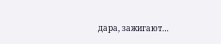дара, зажигают…